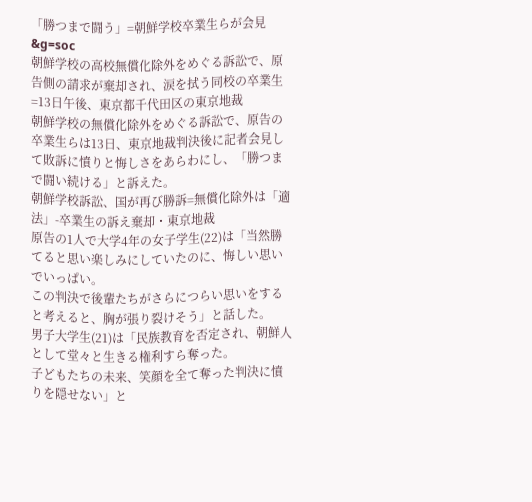「勝つまで闘う」=朝鮮学校卒業生らが会見
&g=soc
朝鮮学校の高校無償化除外をめぐる訴訟で、原告側の請求が棄却され、涙を拭う同校の卒業生=13日午後、東京都千代田区の東京地裁
朝鮮学校の無償化除外をめぐる訴訟で、原告の卒業生らは13日、東京地裁判決後に記者会見して敗訴に憤りと悔しさをあらわにし、「勝つまで闘い続ける」と訴えた。
朝鮮学校訴訟、国が再び勝訴=無償化除外は「適法」-卒業生の訴え棄却・東京地裁
原告の1人で大学4年の女子学生(22)は「当然勝てると思い楽しみにしていたのに、悔しい思いでいっぱい。
この判決で後輩たちがさらにつらい思いをすると考えると、胸が張り裂けそう」と話した。
男子大学生(21)は「民族教育を否定され、朝鮮人として堂々と生きる権利すら奪った。
子どもたちの未来、笑顔を全て奪った判決に憤りを隠せない」と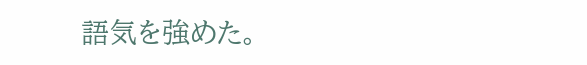語気を強めた。